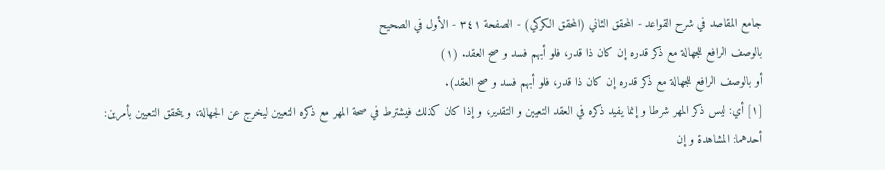جامع المقاصد في شرح القواعد - المحقق الثاني (المحقق الكركي) - الصفحة ٣٤١ - الأول في الصحيح
بالوصف الرافع للجهالة مع ذكر قدره إن كان ذا قدر، فلو أبهم فسد و صح العقد. (١)
أو بالوصف الرافع للجهالة مع ذكر قدره إن كان ذا قدر، فلو أبهم فسد و صح العقد).
[١] أي: ليس ذكر المهر شرطا و إنما يفيد ذكره في العقد التعيين و التقدير، و إذا كان كذلك فيشترط في صحة المهر مع ذكره التعيين ليخرج عن الجهالة، و يتحقق التعيين بأمرين:
أحدهما: المشاهدة و إن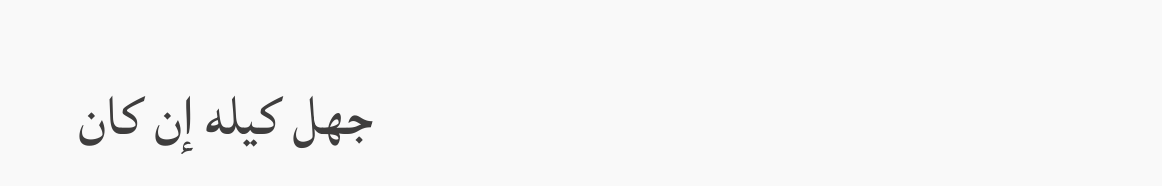جهل كيله إن كان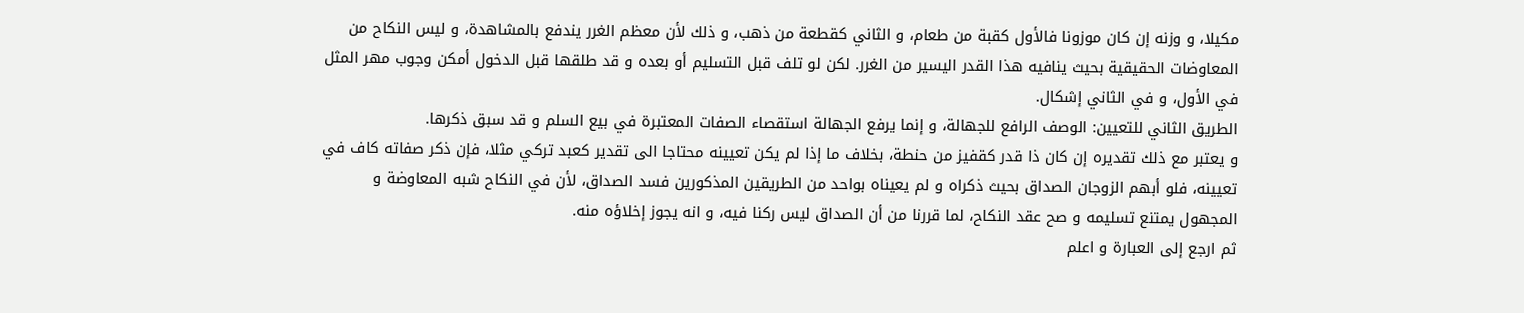مكيلا، و وزنه إن كان موزونا فالأول كقبة من طعام، و الثاني كقطعة من ذهب، و ذلك لأن معظم الغرر يندفع بالمشاهدة، و ليس النكاح من المعاوضات الحقيقية بحيث ينافيه هذا القدر اليسير من الغرر. لكن لو تلف قبل التسليم أو بعده و قد طلقها قبل الدخول أمكن وجوب مهر المثل في الأول، و في الثاني إشكال.
الطريق الثاني للتعيين: الوصف الرافع للجهالة، و إنما يرفع الجهالة استقصاء الصفات المعتبرة في بيع السلم و قد سبق ذكرها.
و يعتبر مع ذلك تقديره إن كان ذا قدر كقفيز من حنطة، بخلاف ما إذا لم يكن تعيينه محتاجا الى تقدير كعبد تركي مثلا، فإن ذكر صفاته كاف في تعيينه، فلو أبهم الزوجان الصداق بحيث ذكراه و لم يعيناه بواحد من الطريقين المذكورين فسد الصداق، لأن في النكاح شبه المعاوضة و المجهول يمتنع تسليمه و صح عقد النكاح، لما قررنا من أن الصداق ليس ركنا فيه، و انه يجوز إخلاؤه منه.
ثم ارجع إلى العبارة و اعلم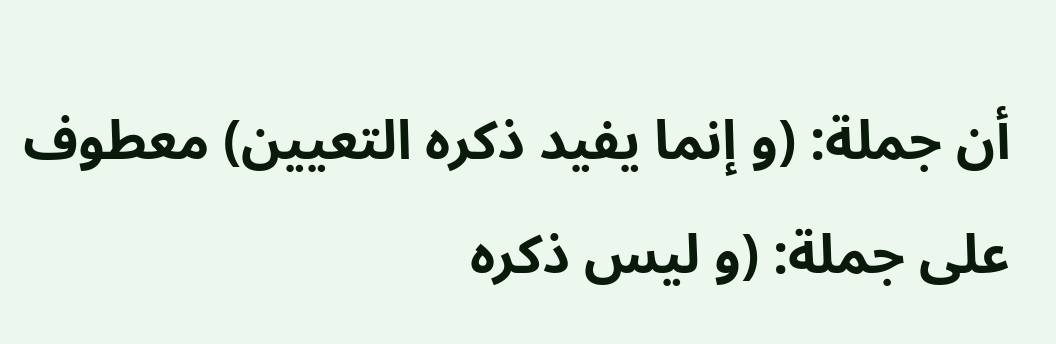أن جملة: (و إنما يفيد ذكره التعيين) معطوف على جملة: (و ليس ذكره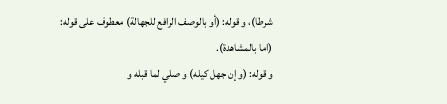شرطا)، و قوله: (أو بالوصف الرافع للجهالة) معطوف على قوله:
(اما بالمشاهدة).
و قوله: (و إن جهل كيله) و صلي لما قبله و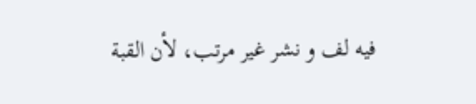فيه لف و نشر غير مرتب، لأن القبة